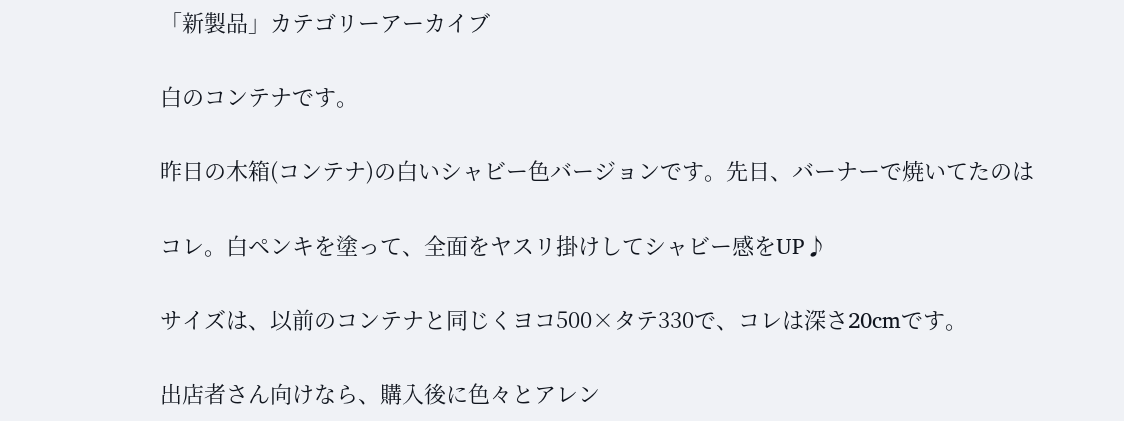「新製品」カテゴリーアーカイブ

白のコンテナです。

昨日の木箱(コンテナ)の白いシャビー色バージョンです。先日、バーナーで焼いてたのは

コレ。白ペンキを塗って、全面をヤスリ掛けしてシャビー感をUP♪

サイズは、以前のコンテナと同じくヨコ500×タテ330で、コレは深さ20cmです。

出店者さん向けなら、購入後に色々とアレン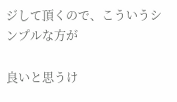ジして頂くので、こういうシンプルな方が

良いと思うけ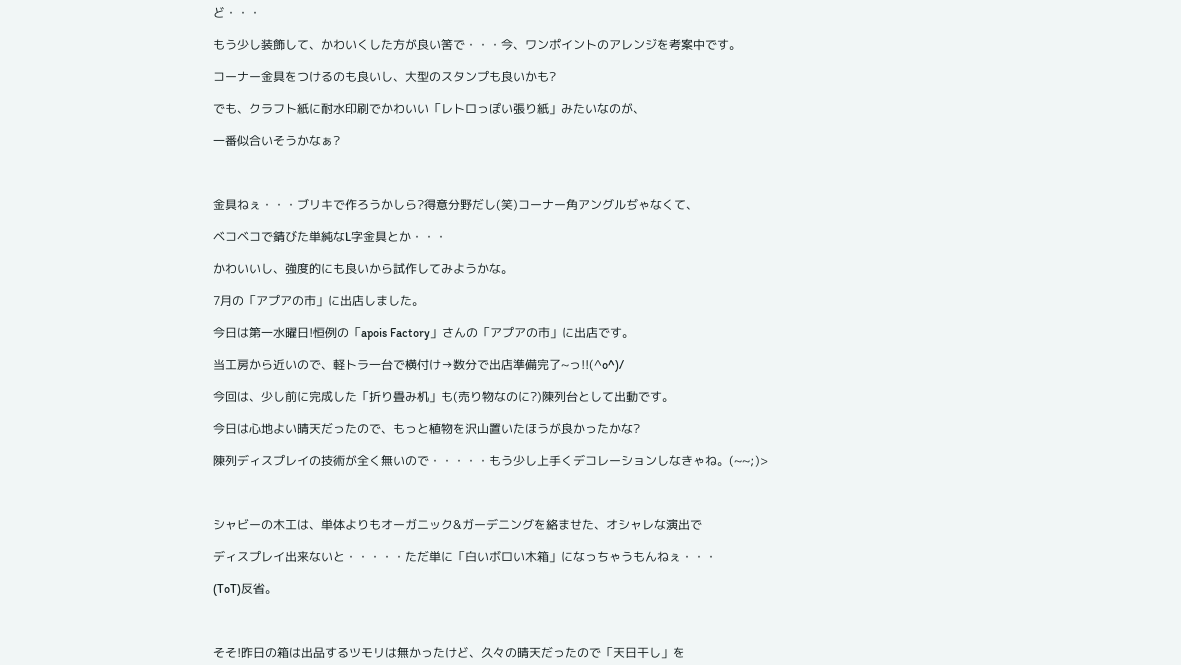ど・・・

もう少し装飾して、かわいくした方が良い筈で・・・今、ワンポイントのアレンジを考案中です。

コーナー金具をつけるのも良いし、大型のスタンプも良いかも?

でも、クラフト紙に耐水印刷でかわいい「レトロっぽい張り紙」みたいなのが、

一番似合いそうかなぁ?



金具ねぇ・・・ブリキで作ろうかしら?得意分野だし(笑)コーナー角アングルぢゃなくて、

ベコベコで錆びた単純なL字金具とか・・・

かわいいし、強度的にも良いから試作してみようかな。

7月の「アプアの市」に出店しました。

今日は第一水曜日!恒例の「apois Factory」さんの「アプアの市」に出店です。

当工房から近いので、軽トラ一台で横付け→数分で出店準備完了~っ!!(^o^)/

今回は、少し前に完成した「折り畳み机」も(売り物なのに?)陳列台として出動です。

今日は心地よい晴天だったので、もっと植物を沢山置いたほうが良かったかな?

陳列ディスプレイの技術が全く無いので・・・・・もう少し上手くデコレーションしなきゃね。(~~;)>



シャビーの木工は、単体よりもオーガニック&ガーデニングを絡ませた、オシャレな演出で

ディスプレイ出来ないと・・・・・ただ単に「白いボロい木箱」になっちゃうもんねぇ・・・

(ToT)反省。



そそ!昨日の箱は出品するツモリは無かったけど、久々の晴天だったので「天日干し」を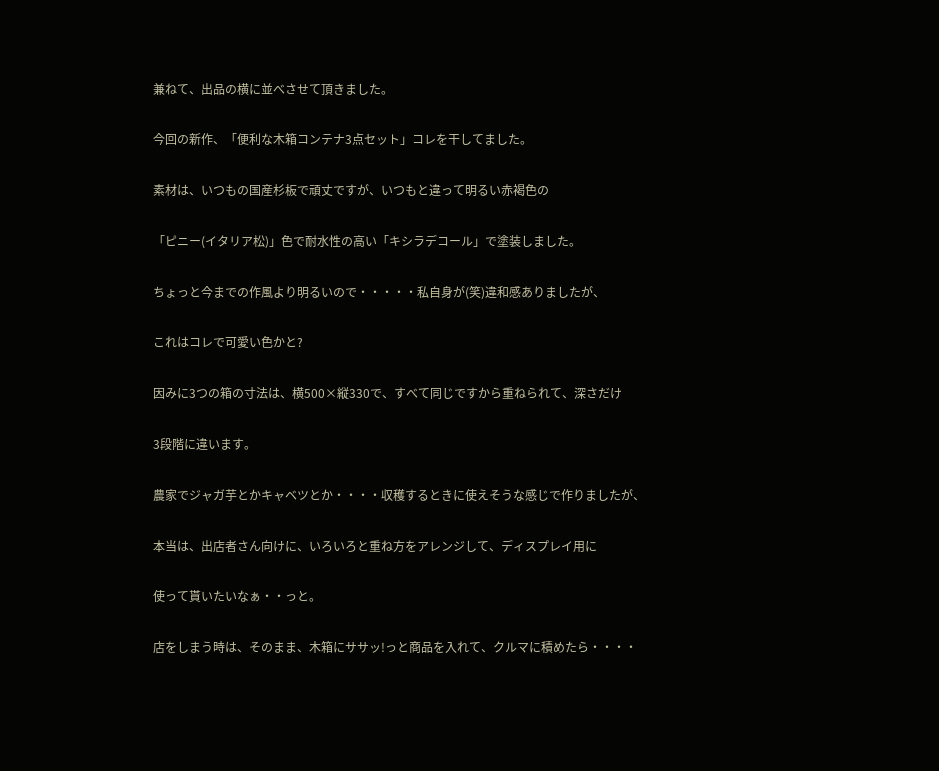兼ねて、出品の横に並べさせて頂きました。

今回の新作、「便利な木箱コンテナ3点セット」コレを干してました。

素材は、いつもの国産杉板で頑丈ですが、いつもと違って明るい赤褐色の

「ピニー(イタリア松)」色で耐水性の高い「キシラデコール」で塗装しました。

ちょっと今までの作風より明るいので・・・・・私自身が(笑)違和感ありましたが、

これはコレで可愛い色かと?

因みに3つの箱の寸法は、横500×縦330で、すべて同じですから重ねられて、深さだけ

3段階に違います。

農家でジャガ芋とかキャベツとか・・・・収穫するときに使えそうな感じで作りましたが、

本当は、出店者さん向けに、いろいろと重ね方をアレンジして、ディスプレイ用に

使って貰いたいなぁ・・っと。

店をしまう時は、そのまま、木箱にササッ!っと商品を入れて、クルマに積めたら・・・・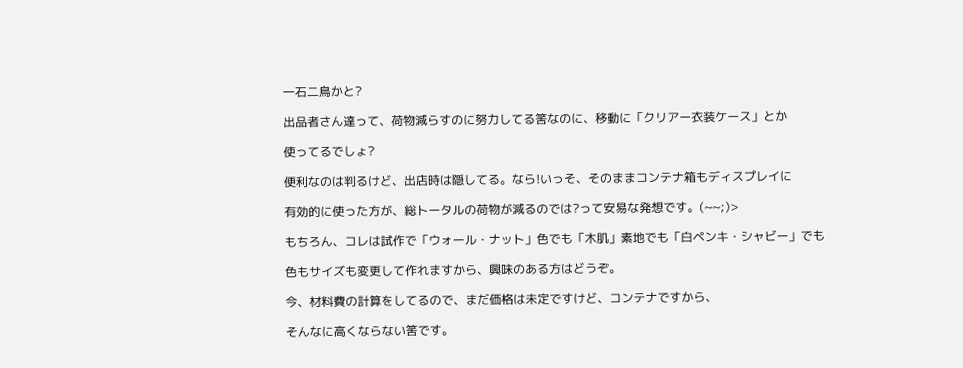一石二鳥かと?

出品者さん達って、荷物減らすのに努力してる筈なのに、移動に「クリアー衣装ケース」とか

使ってるでしょ?

便利なのは判るけど、出店時は隠してる。なら!いっそ、そのままコンテナ箱もディスプレイに

有効的に使った方が、総トータルの荷物が減るのでは?って安易な発想です。(~~;)>

もちろん、コレは試作で「ウォール・ナット」色でも「木肌」素地でも「白ペンキ・シャビー」でも

色もサイズも変更して作れますから、興味のある方はどうぞ。

今、材料費の計算をしてるので、まだ価格は未定ですけど、コンテナですから、

そんなに高くならない筈です。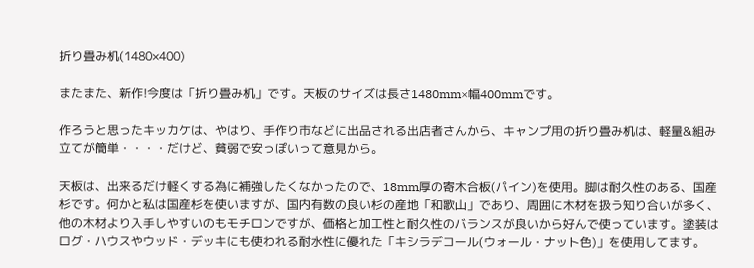折り畳み机(1480×400)

またまた、新作!今度は「折り畳み机」です。天板のサイズは長さ1480mm×幅400mmです。

作ろうと思ったキッカケは、やはり、手作り市などに出品される出店者さんから、キャンプ用の折り畳み机は、軽量&組み立てが簡単・・・・だけど、貧弱で安っぽいって意見から。

天板は、出来るだけ軽くする為に補強したくなかったので、18mm厚の寄木合板(パイン)を使用。脚は耐久性のある、国産杉です。何かと私は国産杉を使いますが、国内有数の良い杉の産地「和歌山」であり、周囲に木材を扱う知り合いが多く、他の木材より入手しやすいのもモチロンですが、価格と加工性と耐久性のバランスが良いから好んで使っています。塗装はログ・ハウスやウッド・デッキにも使われる耐水性に優れた「キシラデコール(ウォール・ナット色)」を使用してます。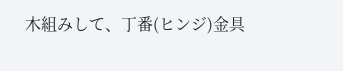木組みして、丁番(ヒンジ)金具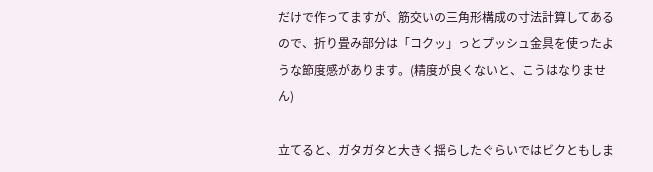だけで作ってますが、筋交いの三角形構成の寸法計算してあるので、折り畳み部分は「コクッ」っとプッシュ金具を使ったような節度感があります。(精度が良くないと、こうはなりません)

立てると、ガタガタと大きく揺らしたぐらいではビクともしま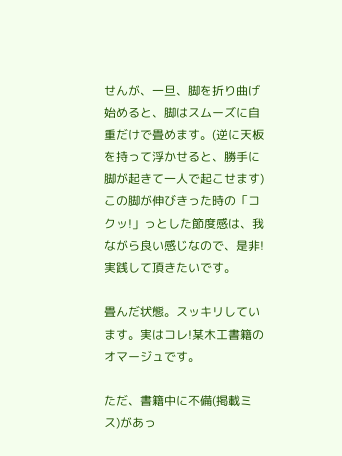せんが、一旦、脚を折り曲げ始めると、脚はスムーズに自重だけで畳めます。(逆に天板を持って浮かせると、勝手に脚が起きて一人で起こせます)この脚が伸びきった時の「コクッ!」っとした節度感は、我ながら良い感じなので、是非!実践して頂きたいです。

畳んだ状態。スッキリしています。実はコレ!某木工書籍のオマージュです。

ただ、書籍中に不備(掲載ミス)があっ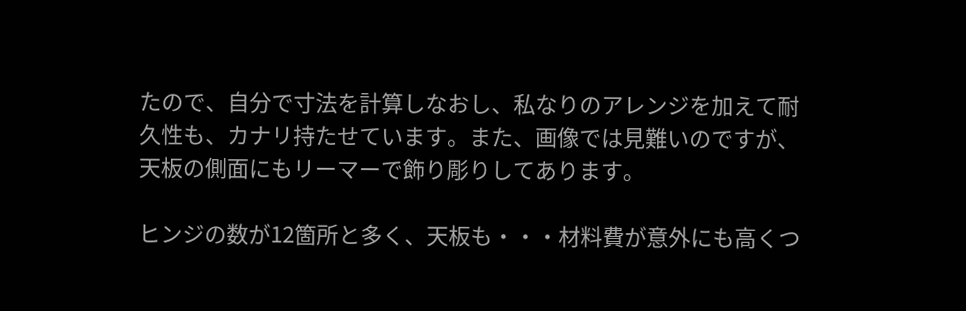たので、自分で寸法を計算しなおし、私なりのアレンジを加えて耐久性も、カナリ持たせています。また、画像では見難いのですが、天板の側面にもリーマーで飾り彫りしてあります。

ヒンジの数が12箇所と多く、天板も・・・材料費が意外にも高くつ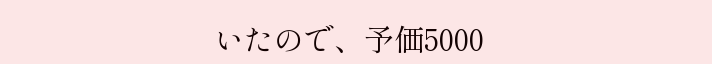いたので、予価5000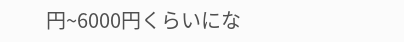円~6000円くらいにな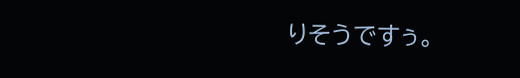りそうですぅ。